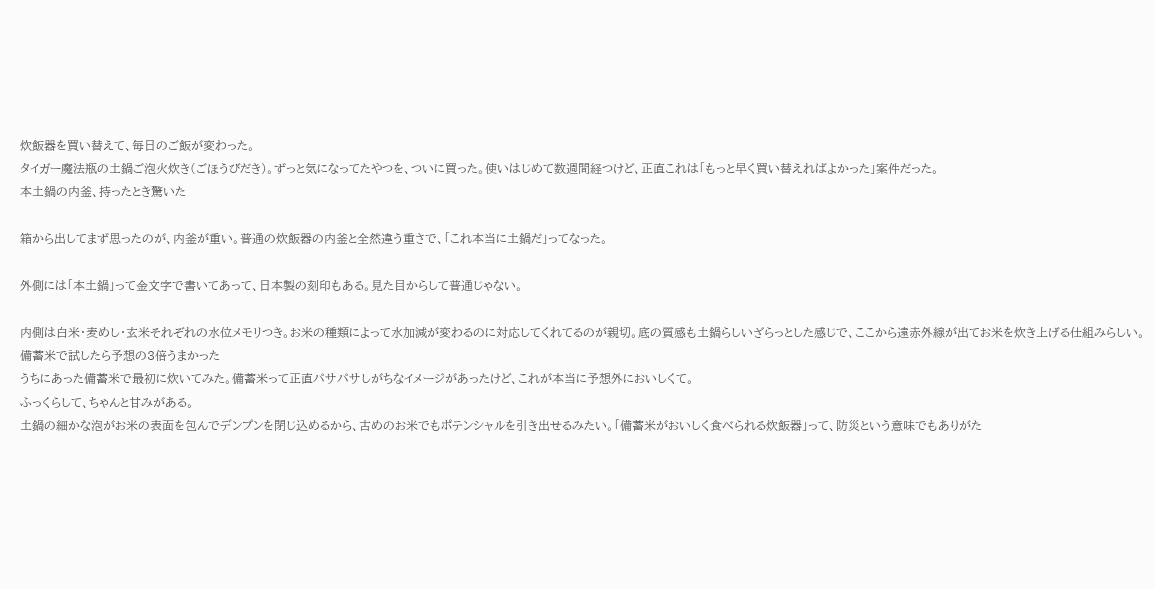炊飯器を買い替えて、毎日のご飯が変わった。
タイガー魔法瓶の土鍋ご泡火炊き(ごほうびだき)。ずっと気になってたやつを、ついに買った。使いはじめて数週間経つけど、正直これは「もっと早く買い替えればよかった」案件だった。
本土鍋の内釜、持ったとき驚いた

箱から出してまず思ったのが、内釜が重い。普通の炊飯器の内釜と全然違う重さで、「これ本当に土鍋だ」ってなった。

外側には「本土鍋」って金文字で書いてあって、日本製の刻印もある。見た目からして普通じゃない。

内側は白米・麦めし・玄米それぞれの水位メモリつき。お米の種類によって水加減が変わるのに対応してくれてるのが親切。底の質感も土鍋らしいざらっとした感じで、ここから遠赤外線が出てお米を炊き上げる仕組みらしい。
備蓄米で試したら予想の3倍うまかった
うちにあった備蓄米で最初に炊いてみた。備蓄米って正直パサパサしがちなイメージがあったけど、これが本当に予想外においしくて。
ふっくらして、ちゃんと甘みがある。
土鍋の細かな泡がお米の表面を包んでデンプンを閉じ込めるから、古めのお米でもポテンシャルを引き出せるみたい。「備蓄米がおいしく食べられる炊飯器」って、防災という意味でもありがた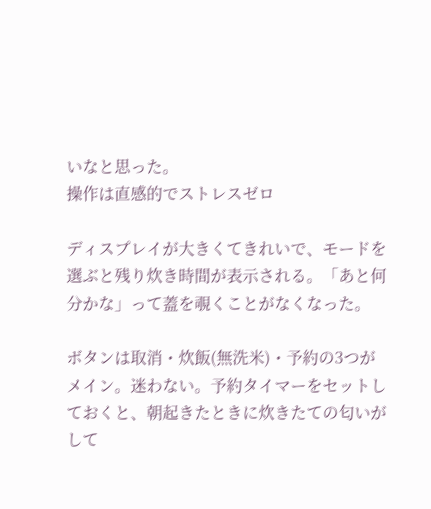いなと思った。
操作は直感的でストレスゼロ

ディスプレイが大きくてきれいで、モードを選ぶと残り炊き時間が表示される。「あと何分かな」って蓋を覗くことがなくなった。

ボタンは取消・炊飯(無洗米)・予約の3つがメイン。迷わない。予約タイマーをセットしておくと、朝起きたときに炊きたての匂いがして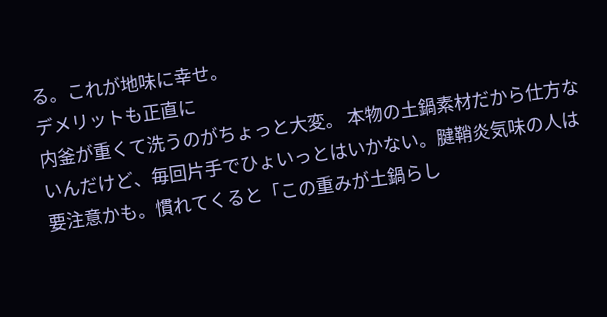る。これが地味に幸せ。
デメリットも正直に
内釜が重くて洗うのがちょっと大変。 本物の土鍋素材だから仕方ないんだけど、毎回片手でひょいっとはいかない。腱鞘炎気味の人は要注意かも。慣れてくると「この重みが土鍋らし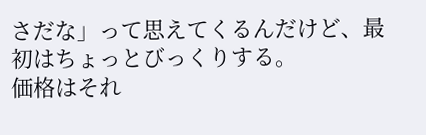さだな」って思えてくるんだけど、最初はちょっとびっくりする。
価格はそれ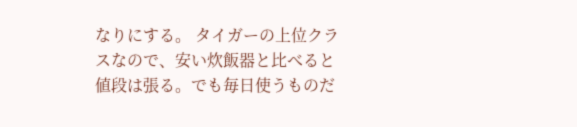なりにする。 タイガーの上位クラスなので、安い炊飯器と比べると値段は張る。でも毎日使うものだ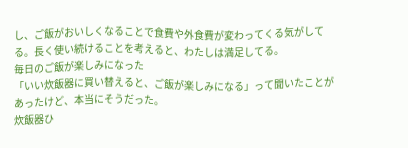し、ご飯がおいしくなることで食費や外食費が変わってくる気がしてる。長く使い続けることを考えると、わたしは満足してる。
毎日のご飯が楽しみになった
「いい炊飯器に買い替えると、ご飯が楽しみになる」って聞いたことがあったけど、本当にそうだった。
炊飯器ひ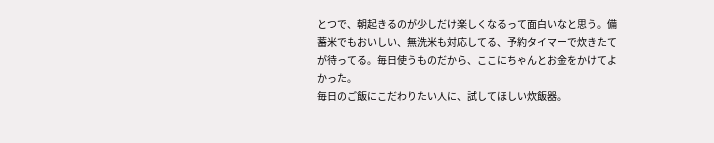とつで、朝起きるのが少しだけ楽しくなるって面白いなと思う。備蓄米でもおいしい、無洗米も対応してる、予約タイマーで炊きたてが待ってる。毎日使うものだから、ここにちゃんとお金をかけてよかった。
毎日のご飯にこだわりたい人に、試してほしい炊飯器。